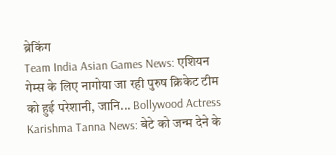ब्रेकिंग
Team India Asian Games News: एशियन गेम्स के लिए नागोया जा रही पुरुष क्रिकेट टीम को हुई परेशानी, जानि... Bollywood Actress Karishma Tanna News: बेटे को जन्म देने के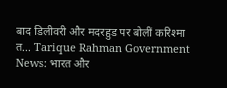बाद डिलीवरी और मदरहुड पर बोलीं करिश्मा त... Tarique Rahman Government News: भारत और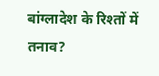बांग्लादेश के रिश्तों में तनाव?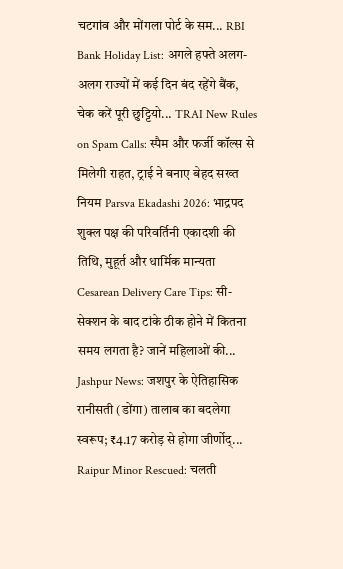चटगांव और मोंगला पोर्ट के सम... RBI Bank Holiday List: अगले हफ्ते अलग-अलग राज्यों में कई दिन बंद रहेंगे बैंक, चेक करें पूरी छुट्टियो... TRAI New Rules on Spam Calls: स्पैम और फर्जी कॉल्स से मिलेगी राहत, ट्राई ने बनाए बेहद सख्त नियम Parsva Ekadashi 2026: भाद्रपद शुक्ल पक्ष की परिवर्तिनी एकादशी की तिथि, मुहूर्त और धार्मिक मान्यता Cesarean Delivery Care Tips: सी-सेक्शन के बाद टांके ठीक होने में कितना समय लगता है? जानें महिलाओं की... Jashpur News: जशपुर के ऐतिहासिक रानीसती (डोंगा) तालाब का बदलेगा स्वरूप; ₹4.17 करोड़ से होगा जीर्णोद्... Raipur Minor Rescued: चलती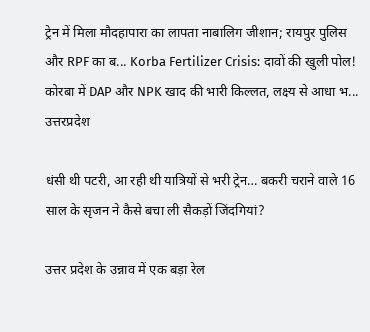ट्रेन में मिला मौदहापारा का लापता नाबालिग जीशान; रायपुर पुलिस और RPF का ब... Korba Fertilizer Crisis: दावों की खुली पोल! कोरबा में DAP और NPK खाद की भारी किल्लत, लक्ष्य से आधा भ...
उत्तरप्रदेश

धंसी थी पटरी, आ रही थी यात्रियों से भरी ट्रेन… बकरी चराने वाले 16 साल के सृजन ने कैसे बचा ली सैकड़ों जिंदगियां?

उत्तर प्रदेश के उन्नाव में एक बड़ा रेल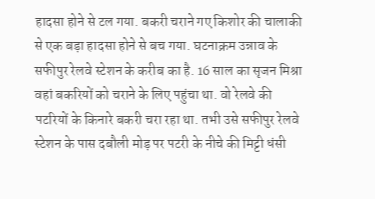हादसा होने से टल गया. बकरी चराने गए किशोर की चालाकी से एक बड़ा हादसा होने से बच गया. घटनाक्रम उन्नाव के सफीपुर रेलवे स्टेशन के करीब का है. 16 साल का सृजन मिश्रा वहां बकरियों को चराने के लिए पहुंचा था. वो रेलवे की पटरियों के किनारे बकरी चरा रहा था. तभी उसे सफीपुर रेलवे स्टेशन के पास दबौली मोड़ पर पटरी के नीचे की मिट्टी धंसी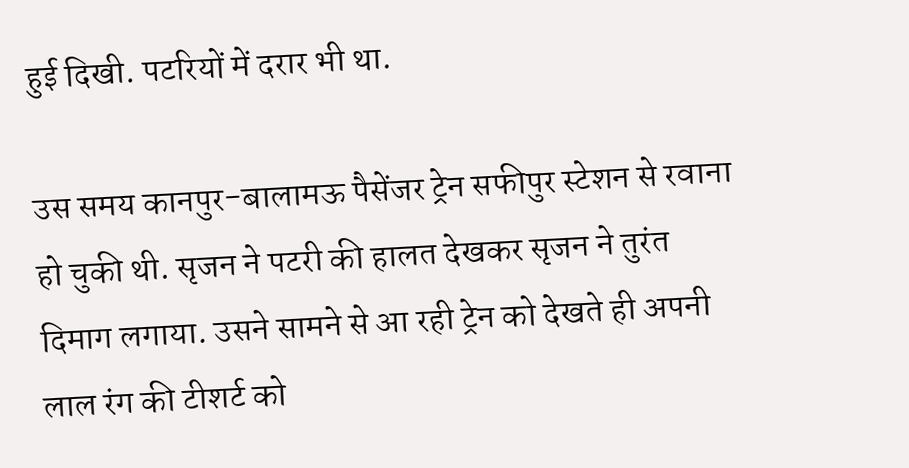हुई दिखी. पटरियों में दरार भी था.

उस समय कानपुर-बालामऊ पैसेंजर ट्रेन सफीपुर स्टेशन से रवाना हो चुकी थी. सृजन ने पटरी की हालत देखकर सृजन ने तुरंत दिमाग लगाया. उसने सामने से आ रही ट्रेन को देखते ही अपनी लाल रंग की टीशर्ट को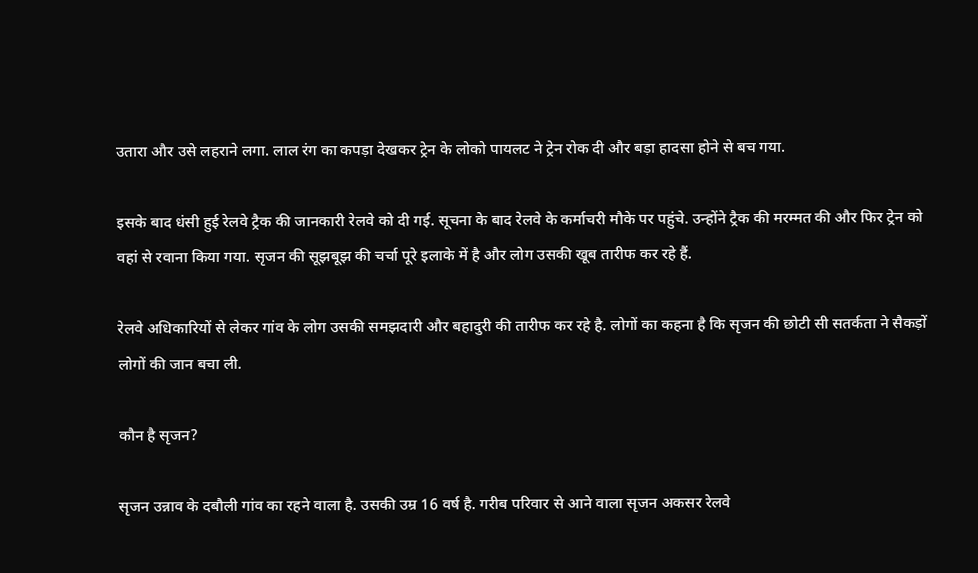उतारा और उसे लहराने लगा. लाल रंग का कपड़ा देखकर ट्रेन के लोको पायलट ने ट्रेन रोक दी और बड़ा हादसा होने से बच गया.

इसके बाद धंसी हुई रेलवे ट्रैक की जानकारी रेलवे को दी गई. सूचना के बाद रेलवे के कर्माचरी मौके पर पहुंचे. उन्होंने ट्रैक की मरम्मत की और फिर ट्रेन को वहां से रवाना किया गया. सृजन की सूझबूझ की चर्चा पूरे इलाके में है और लोग उसकी खूब तारीफ कर रहे हैं.

रेलवे अधिकारियों से लेकर गांव के लोग उसकी समझदारी और बहादुरी की तारीफ कर रहे है. लोगों का कहना है कि सृजन की छोटी सी सतर्कता ने सैकड़ों लोगों की जान बचा ली.

कौन है सृजन?

सृजन उन्नाव के दबौली गांव का रहने वाला है. उसकी उम्र 16 वर्ष है. गरीब परिवार से आने वाला सृजन अकसर रेलवे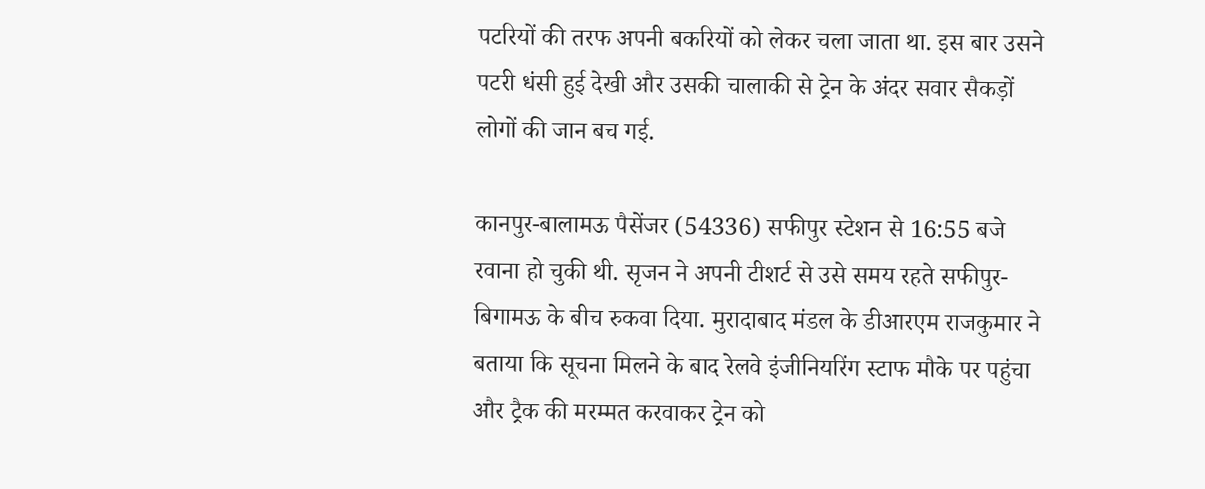पटरियों की तरफ अपनी बकरियों को लेकर चला जाता था. इस बार उसने पटरी धंसी हुई देखी और उसकी चालाकी से ट्रेन के अंदर सवार सैकड़ों लोगों की जान बच गई.

कानपुर-बालामऊ पैसेंजर (54336) सफीपुर स्टेशन से 16:55 बजे रवाना हो चुकी थी. सृजन ने अपनी टीशर्ट से उसे समय रहते सफीपुर-बिगामऊ के बीच रुकवा दिया. मुरादाबाद मंडल के डीआरएम राजकुमार ने बताया कि सूचना मिलने के बाद रेलवे इंजीनियरिंग स्टाफ मौके पर पहुंचा और ट्रैक की मरम्मत करवाकर ट्रेन को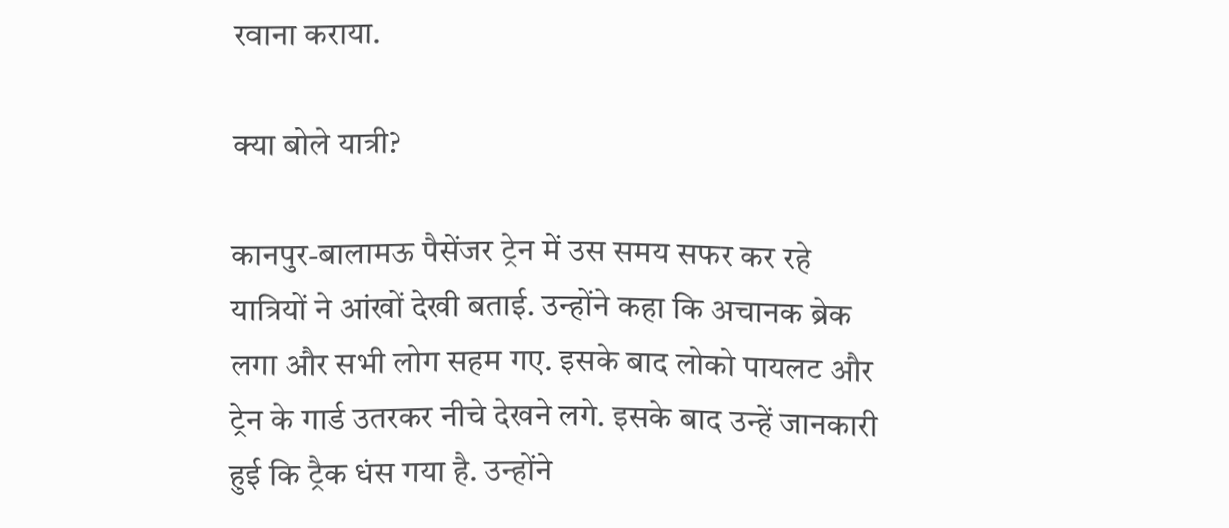रवाना कराया.

क्या बोले यात्री?

कानपुर-बालामऊ पैसेंजर ट्रेन में उस समय सफर कर रहे यात्रियों ने आंखों देखी बताई. उन्होंने कहा कि अचानक ब्रेक लगा और सभी लोग सहम गए. इसके बाद लोको पायलट और ट्रेन के गार्ड उतरकर नीचे देखने लगे. इसके बाद उन्हें जानकारी हुई कि ट्रैक धंस गया है. उन्होंने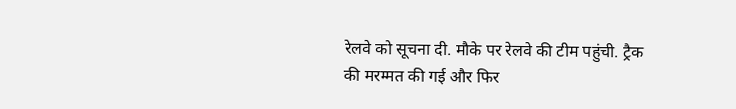रेलवे को सूचना दी. मौके पर रेलवे की टीम पहुंची. ट्रैक की मरम्मत की गई और फिर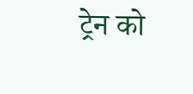ट्रेन को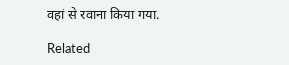वहां से रवाना किया गया.

Related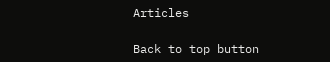Articles

Back to top button